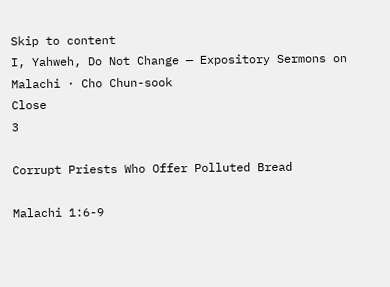Skip to content
I, Yahweh, Do Not Change — Expository Sermons on Malachi · Cho Chun-sook
Close
3

Corrupt Priests Who Offer Polluted Bread

Malachi 1:6-9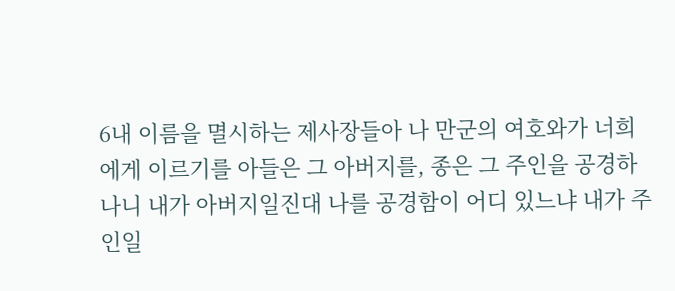6내 이름을 멸시하는 제사장들아 나 만군의 여호와가 너희에게 이르기를 아들은 그 아버지를, 종은 그 주인을 공경하나니 내가 아버지일진대 나를 공경함이 어디 있느냐 내가 주인일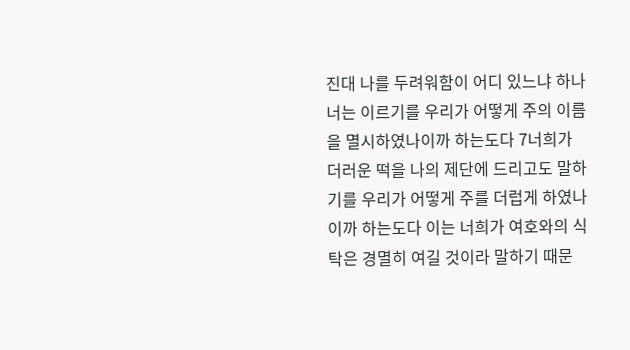진대 나를 두려워함이 어디 있느냐 하나 너는 이르기를 우리가 어떻게 주의 이름을 멸시하였나이까 하는도다 7너희가 더러운 떡을 나의 제단에 드리고도 말하기를 우리가 어떻게 주를 더럽게 하였나이까 하는도다 이는 너희가 여호와의 식탁은 경멸히 여길 것이라 말하기 때문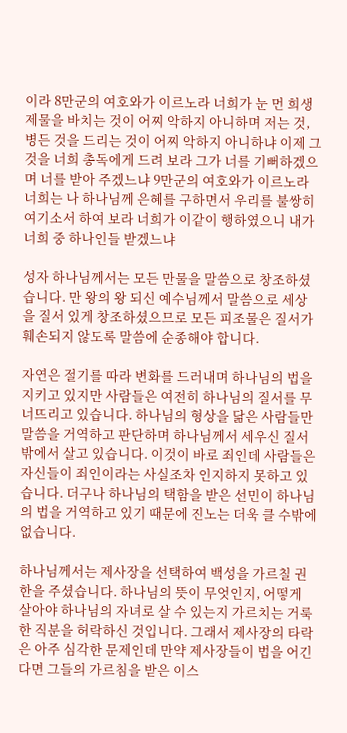이라 8만군의 여호와가 이르노라 너희가 눈 먼 희생 제물을 바치는 것이 어찌 악하지 아니하며 저는 것, 병든 것을 드리는 것이 어찌 악하지 아니하냐 이제 그것을 너희 총독에게 드려 보라 그가 너를 기뻐하겠으며 너를 받아 주겠느냐 9만군의 여호와가 이르노라 너희는 나 하나님께 은혜를 구하면서 우리를 불쌍히 여기소서 하여 보라 너희가 이같이 행하였으니 내가 너희 중 하나인들 받겠느냐

성자 하나님께서는 모든 만물을 말씀으로 창조하셨습니다. 만 왕의 왕 되신 예수님께서 말씀으로 세상을 질서 있게 창조하셨으므로 모든 피조물은 질서가 훼손되지 않도록 말씀에 순종해야 합니다.

자연은 절기를 따라 변화를 드러내며 하나님의 법을 지키고 있지만 사람들은 여전히 하나님의 질서를 무너뜨리고 있습니다. 하나님의 형상을 닮은 사람들만 말씀을 거역하고 판단하며 하나님께서 세우신 질서 밖에서 살고 있습니다. 이것이 바로 죄인데 사람들은 자신들이 죄인이라는 사실조차 인지하지 못하고 있습니다. 더구나 하나님의 택함을 받은 선민이 하나님의 법을 거역하고 있기 때문에 진노는 더욱 클 수밖에 없습니다.

하나님께서는 제사장을 선택하여 백성을 가르칠 권한을 주셨습니다. 하나님의 뜻이 무엇인지, 어떻게 살아야 하나님의 자녀로 살 수 있는지 가르치는 거룩한 직분을 허락하신 것입니다. 그래서 제사장의 타락은 아주 심각한 문제인데 만약 제사장들이 법을 어긴다면 그들의 가르침을 받은 이스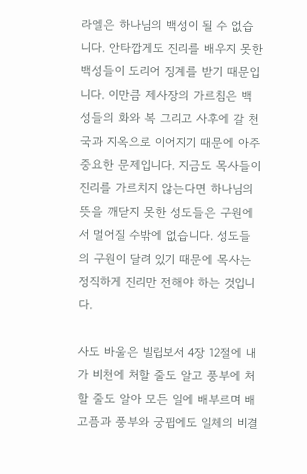라엘은 하나님의 백성이 될 수 없습니다. 안타깝게도 진리를 배우지 못한 백성들이 도리어 징계를 받기 때문입니다. 이만큼 제사장의 가르침은 백성들의 화와 복 그리고 사후에 갈 천국과 지옥으로 이어지기 때문에 아주 중요한 문제입니다. 지금도 목사들이 진리를 가르치지 않는다면 하나님의 뜻을 깨닫지 못한 성도들은 구원에서 멀어질 수밖에 없습니다. 성도들의 구원이 달려 있기 때문에 목사는 정직하게 진리만 전해야 하는 것입니다.

사도 바울은 빌립보서 4장 12절에 내가 비천에 처할 줄도 알고 풍부에 처할 줄도 알아 모든 일에 배부르며 배고픔과 풍부와 궁핍에도 일체의 비결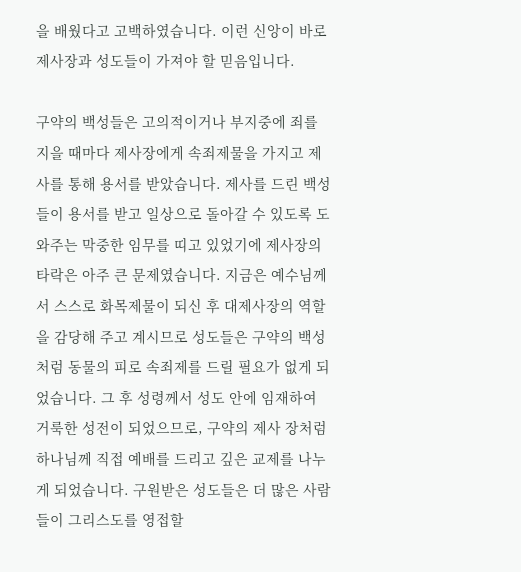을 배웠다고 고백하였습니다. 이런 신앙이 바로 제사장과 성도들이 가져야 할 믿음입니다.

구약의 백성들은 고의적이거나 부지중에 죄를 지을 때마다 제사장에게 속죄제물을 가지고 제사를 통해 용서를 받았습니다. 제사를 드린 백성들이 용서를 받고 일상으로 돌아갈 수 있도록 도와주는 막중한 임무를 띠고 있었기에 제사장의 타락은 아주 큰 문제였습니다. 지금은 예수님께서 스스로 화목제물이 되신 후 대제사장의 역할을 감당해 주고 계시므로 성도들은 구약의 백성처럼 동물의 피로 속죄제를 드릴 필요가 없게 되었습니다. 그 후 성령께서 성도 안에 임재하여 거룩한 성전이 되었으므로, 구약의 제사 장처럼 하나님께 직접 예배를 드리고 깊은 교제를 나누게 되었습니다. 구원받은 성도들은 더 많은 사람들이 그리스도를 영접할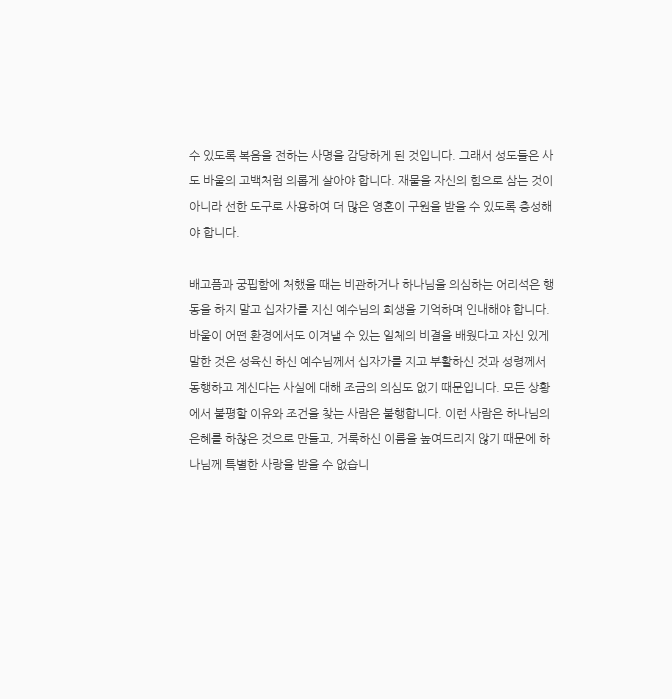수 있도록 복음을 전하는 사명을 감당하게 된 것입니다. 그래서 성도들은 사도 바울의 고백처럼 의롭게 살아야 합니다. 재물을 자신의 힘으로 삼는 것이 아니라 선한 도구로 사용하여 더 많은 영혼이 구원을 받을 수 있도록 충성해야 합니다.

배고픔과 궁핍함에 처했을 때는 비관하거나 하나님을 의심하는 어리석은 행동을 하지 말고 십자가를 지신 예수님의 희생을 기억하며 인내해야 합니다. 바울이 어떤 환경에서도 이겨낼 수 있는 일체의 비결을 배웠다고 자신 있게 말한 것은 성육신 하신 예수님께서 십자가를 지고 부활하신 것과 성령께서 동행하고 계신다는 사실에 대해 조금의 의심도 없기 때문입니다. 모든 상황에서 불평할 이유와 조건을 찾는 사람은 불행합니다. 이런 사람은 하나님의 은혜를 하찮은 것으로 만들고, 거룩하신 이름을 높여드리지 않기 때문에 하나님께 특별한 사랑을 받을 수 없습니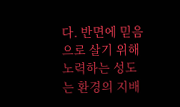다. 반면에 믿음으로 살기 위해 노력하는 성도는 환경의 지배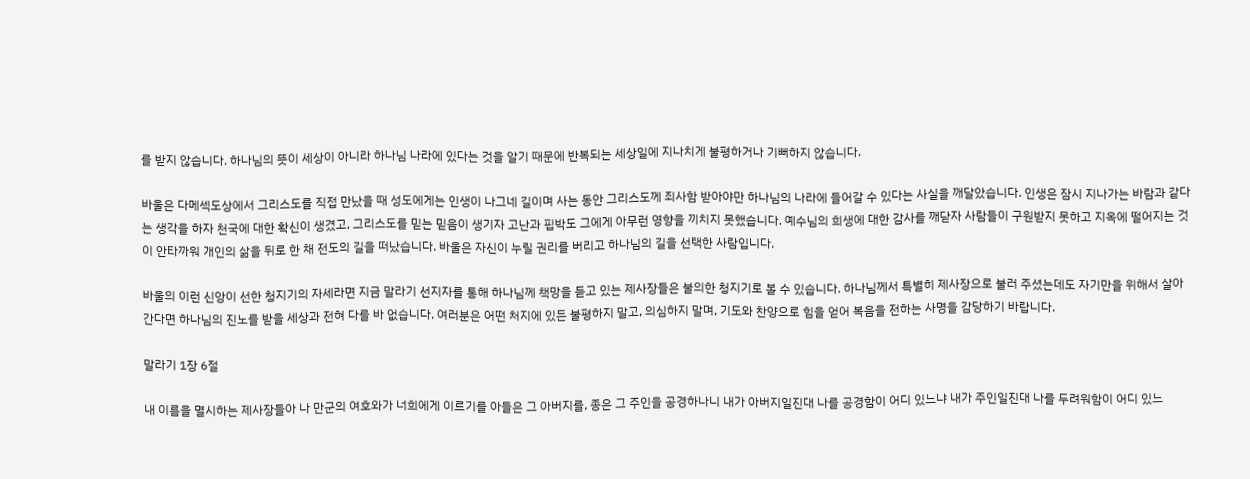를 받지 않습니다. 하나님의 뜻이 세상이 아니라 하나님 나라에 있다는 것을 알기 때문에 반복되는 세상일에 지나치게 불평하거나 기뻐하지 않습니다.

바울은 다메섹도상에서 그리스도를 직접 만났을 때 성도에게는 인생이 나그네 길이며 사는 동안 그리스도께 죄사함 받아야만 하나님의 나라에 들어갈 수 있다는 사실을 깨달았습니다. 인생은 잠시 지나가는 바람과 같다는 생각을 하자 천국에 대한 확신이 생겼고, 그리스도를 믿는 믿음이 생기자 고난과 핍박도 그에게 아무런 영향을 끼치지 못했습니다. 예수님의 희생에 대한 감사를 깨닫자 사람들이 구원받지 못하고 지옥에 떨어지는 것이 안타까워 개인의 삶을 뒤로 한 채 전도의 길을 떠났습니다. 바울은 자신이 누릴 권리를 버리고 하나님의 길을 선택한 사람입니다.

바울의 이런 신앙이 선한 청지기의 자세라면 지금 말라기 선지자를 통해 하나님께 책망을 듣고 있는 제사장들은 불의한 청지기로 볼 수 있습니다. 하나님께서 특별히 제사장으로 불러 주셨는데도 자기만을 위해서 살아간다면 하나님의 진노를 받을 세상과 전혀 다를 바 없습니다. 여러분은 어떤 처지에 있든 불평하지 말고, 의심하지 말며, 기도와 찬양으로 힘을 얻어 복음을 전하는 사명을 감당하기 바랍니다.

말라기 1장 6절

내 이름을 멸시하는 제사장들아 나 만군의 여호와가 너희에게 이르기를 아들은 그 아버지를, 종은 그 주인을 공경하나니 내가 아버지일진대 나를 공경함이 어디 있느냐 내가 주인일진대 나를 두려워함이 어디 있느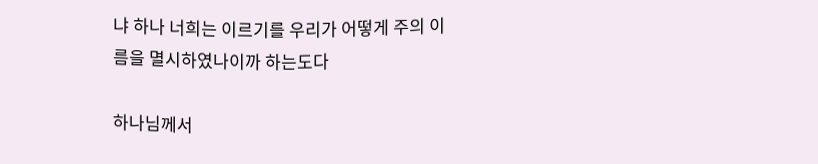냐 하나 너희는 이르기를 우리가 어떻게 주의 이름을 멸시하였나이까 하는도다

하나님께서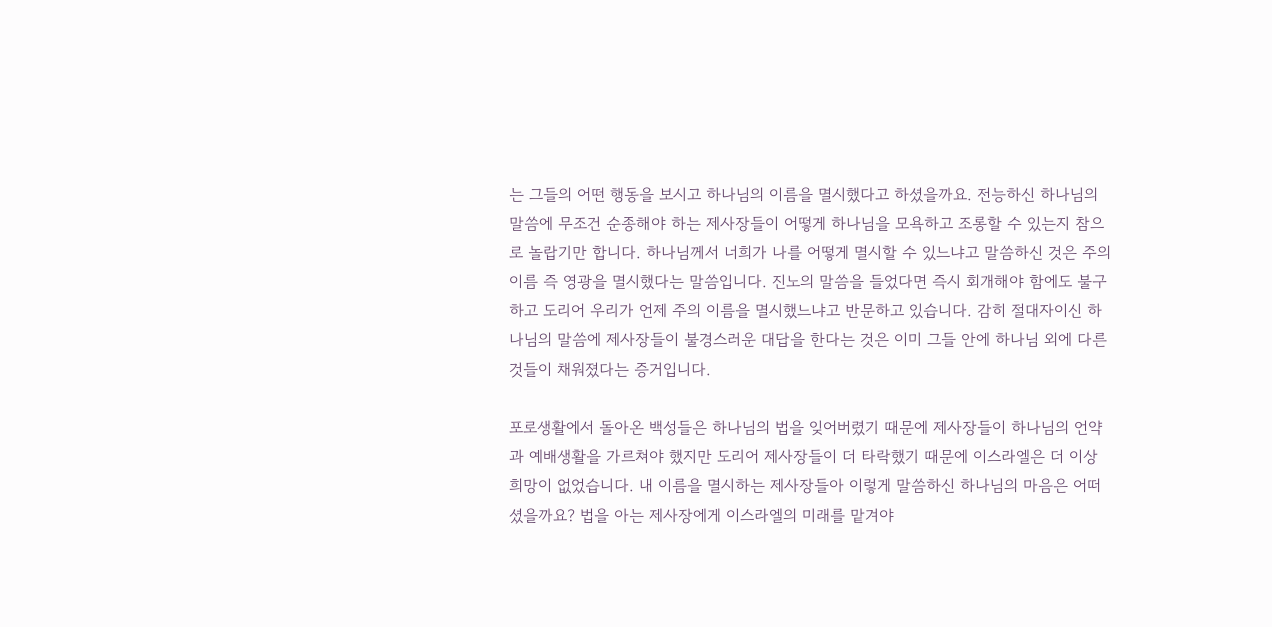는 그들의 어떤 행동을 보시고 하나님의 이름을 멸시했다고 하셨을까요. 전능하신 하나님의 말씀에 무조건 순종해야 하는 제사장들이 어떻게 하나님을 모욕하고 조롱할 수 있는지 참으로 놀랍기만 합니다. 하나님께서 너희가 나를 어떻게 멸시할 수 있느냐고 말씀하신 것은 주의 이름 즉 영광을 멸시했다는 말씀입니다. 진노의 말씀을 들었다면 즉시 회개해야 함에도 불구하고 도리어 우리가 언제 주의 이름을 멸시했느냐고 반문하고 있습니다. 감히 절대자이신 하나님의 말씀에 제사장들이 불경스러운 대답을 한다는 것은 이미 그들 안에 하나님 외에 다른 것들이 채워졌다는 증거입니다.

포로생활에서 돌아온 백성들은 하나님의 법을 잊어버렸기 때문에 제사장들이 하나님의 언약과 예배생활을 가르쳐야 했지만 도리어 제사장들이 더 타락했기 때문에 이스라엘은 더 이상 희망이 없었습니다. 내 이름을 멸시하는 제사장들아 이렇게 말씀하신 하나님의 마음은 어떠셨을까요? 법을 아는 제사장에게 이스라엘의 미래를 맡겨야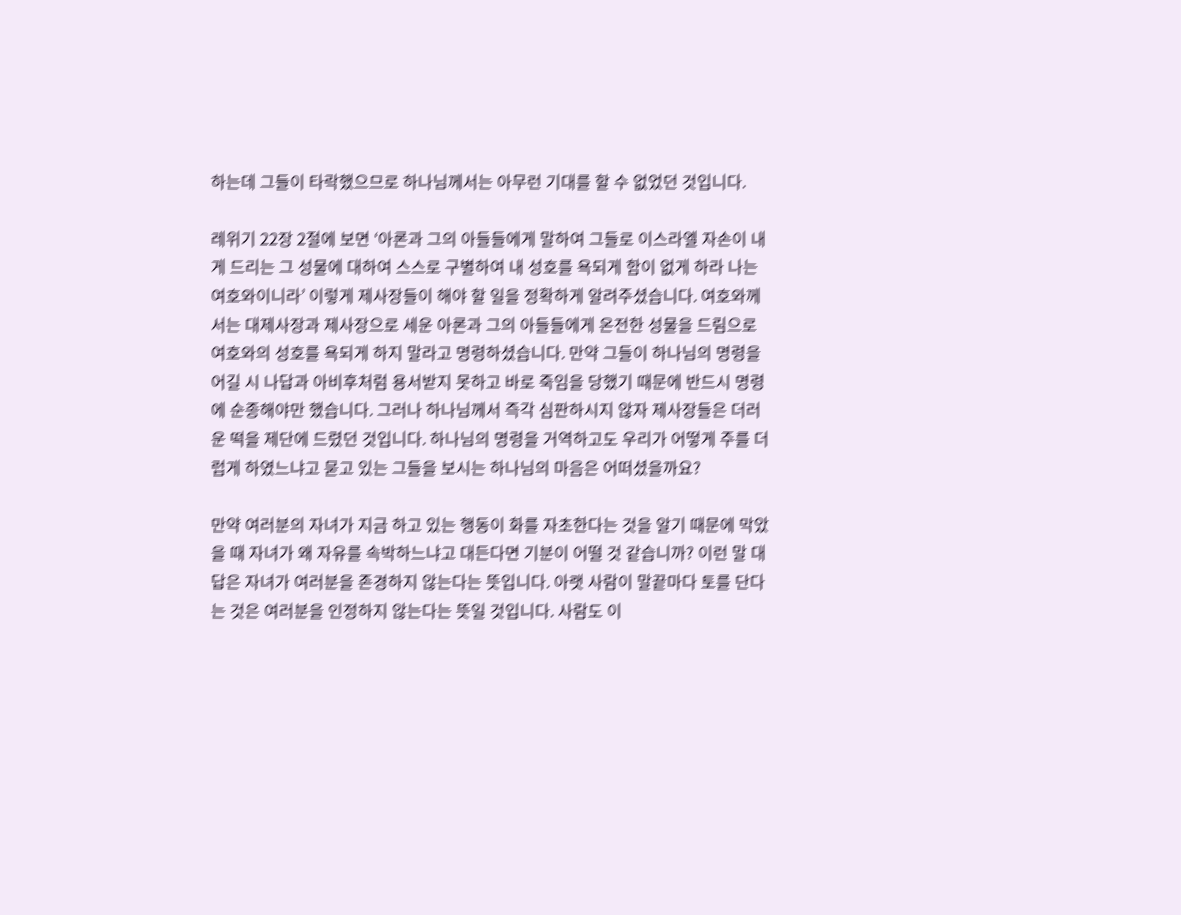하는데 그들이 타락했으므로 하나님께서는 아무런 기대를 할 수 없었던 것입니다.

레위기 22장 2절에 보면 ‘아론과 그의 아들들에게 말하여 그들로 이스라엘 자손이 내게 드리는 그 성물에 대하여 스스로 구별하여 내 성호를 욕되게 함이 없게 하라 나는 여호와이니라’ 이렇게 제사장들이 해야 할 일을 정확하게 알려주셨습니다. 여호와께서는 대제사장과 제사장으로 세운 아론과 그의 아들들에게 온전한 성물을 드림으로 여호와의 성호를 욕되게 하지 말라고 명령하셨습니다. 만약 그들이 하나님의 명령을 어길 시 나답과 아비후처럼 용서받지 못하고 바로 죽임을 당했기 때문에 반드시 명령에 순종해야만 했습니다. 그러나 하나님께서 즉각 심판하시지 않자 제사장들은 더러운 떡을 제단에 드렸던 것입니다. 하나님의 명령을 거역하고도 우리가 어떻게 주를 더럽게 하였느냐고 묻고 있는 그들을 보시는 하나님의 마음은 어떠셨을까요?

만약 여러분의 자녀가 지금 하고 있는 행동이 화를 자초한다는 것을 알기 때문에 막았을 때 자녀가 왜 자유를 속박하느냐고 대든다면 기분이 어떨 것 같습니까? 이런 말 대답은 자녀가 여러분을 존경하지 않는다는 뜻입니다. 아랫 사람이 말끝마다 토를 단다는 것은 여러분을 인정하지 않는다는 뜻일 것입니다. 사람도 이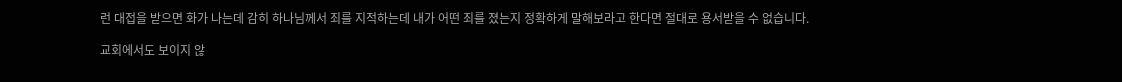런 대접을 받으면 화가 나는데 감히 하나님께서 죄를 지적하는데 내가 어떤 죄를 졌는지 정확하게 말해보라고 한다면 절대로 용서받을 수 없습니다.

교회에서도 보이지 않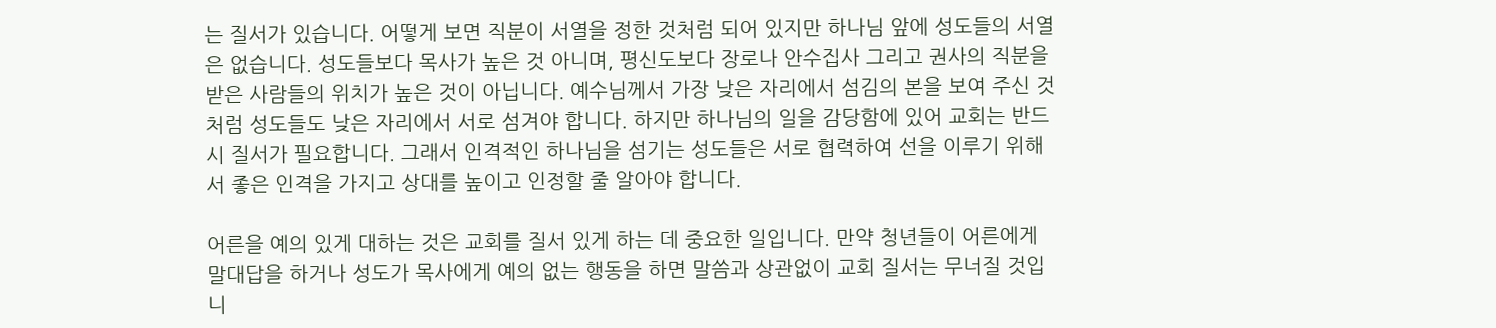는 질서가 있습니다. 어떻게 보면 직분이 서열을 정한 것처럼 되어 있지만 하나님 앞에 성도들의 서열은 없습니다. 성도들보다 목사가 높은 것 아니며, 평신도보다 장로나 안수집사 그리고 권사의 직분을 받은 사람들의 위치가 높은 것이 아닙니다. 예수님께서 가장 낮은 자리에서 섬김의 본을 보여 주신 것처럼 성도들도 낮은 자리에서 서로 섬겨야 합니다. 하지만 하나님의 일을 감당함에 있어 교회는 반드시 질서가 필요합니다. 그래서 인격적인 하나님을 섬기는 성도들은 서로 협력하여 선을 이루기 위해서 좋은 인격을 가지고 상대를 높이고 인정할 줄 알아야 합니다.

어른을 예의 있게 대하는 것은 교회를 질서 있게 하는 데 중요한 일입니다. 만약 청년들이 어른에게 말대답을 하거나 성도가 목사에게 예의 없는 행동을 하면 말씀과 상관없이 교회 질서는 무너질 것입니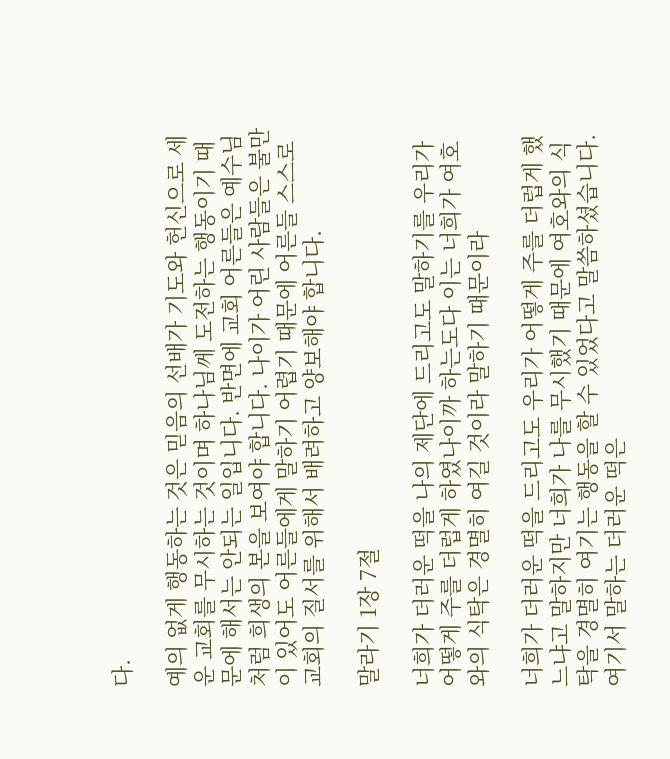다.

예의 없게 행동하는 것은 믿음의 선배가 기도와 헌신으로 세운 교회를 무시하는 것이며 하나님께 도전하는 행동이기 때문에 해서는 안되는 일입니다. 반면에 교회 어른들은 예수님처럼 희생의 본을 보여야 합니다. 나이가 어린 사람들은 불만이 있어도 어른들에게 말하기 어렵기 때문에 어른들 스스로 교회의 질서를 위해서 배려하고 양보해야 합니다.

말라기 1장 7절

너희가 더러운 떡을 나의 제단에 드리고도 말하기를 우리가 어떻게 주를 더럽게 하였나이까 하는도다 이는 너희가 여호와의 식탁은 경멸히 여길 것이라 말하기 때문이라

너희가 더러운 떡을 드리고도 우리가 어떻게 주를 더럽게 했느냐고 말하지만 너희가 나를 무시했기 때문에 여호와의 식탁을 경멸히 여기는 행동을 할 수 있었다고 말씀하셨습니다. 여기서 말하는 더러운 떡은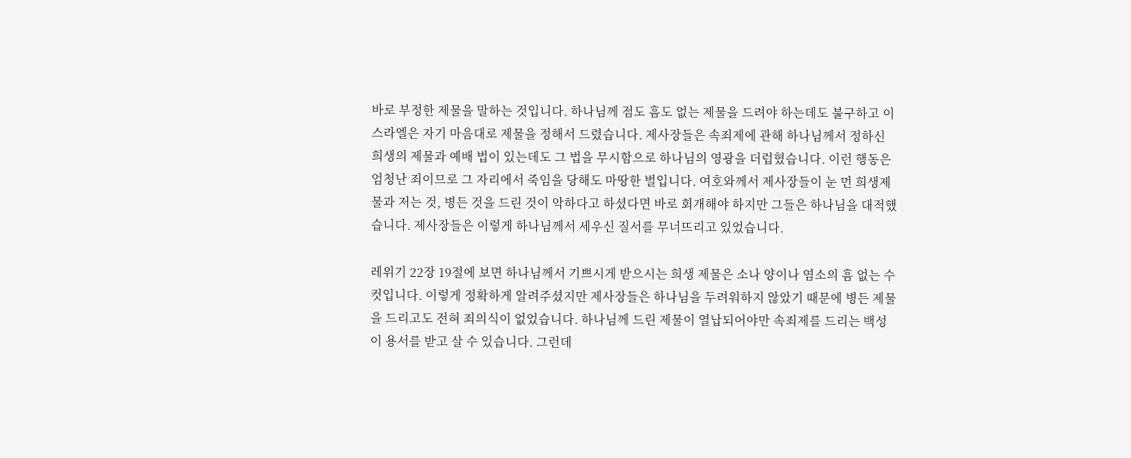바로 부정한 제물을 말하는 것입니다. 하나님께 점도 흠도 없는 제물을 드려야 하는데도 불구하고 이스라엘은 자기 마음대로 제물을 정해서 드렸습니다. 제사장들은 속죄제에 관해 하나님께서 정하신 희생의 제물과 예배 법이 있는데도 그 법을 무시함으로 하나님의 영광을 더럽혔습니다. 이런 행동은 엄청난 죄이므로 그 자리에서 죽임을 당해도 마땅한 벌입니다. 여호와께서 제사장들이 눈 먼 희생제물과 저는 것, 병든 것을 드린 것이 악하다고 하셨다면 바로 회개해야 하지만 그들은 하나님을 대적했습니다. 제사장들은 이렇게 하나님께서 세우신 질서를 무너뜨리고 있었습니다.

레위기 22장 19절에 보면 하나님께서 기쁘시게 받으시는 희생 제물은 소나 양이나 염소의 흠 없는 수컷입니다. 이렇게 정확하게 알려주셨지만 제사장들은 하나님을 두려워하지 않았기 때문에 병든 제물을 드리고도 전혀 죄의식이 없었습니다. 하나님께 드린 제물이 열납되어야만 속죄제를 드리는 백성이 용서를 받고 살 수 있습니다. 그런데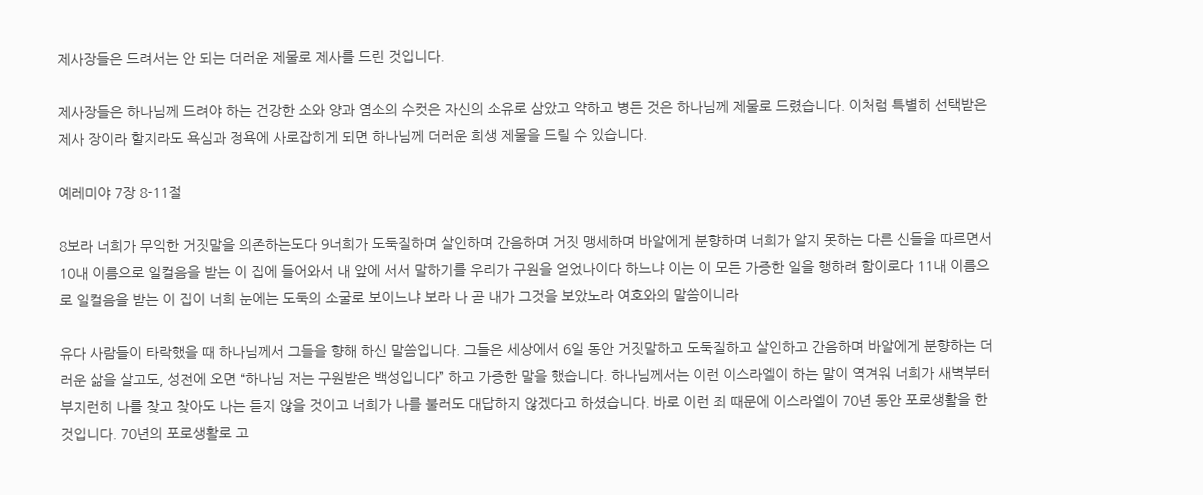제사장들은 드려서는 안 되는 더러운 제물로 제사를 드린 것입니다.

제사장들은 하나님께 드려야 하는 건강한 소와 양과 염소의 수컷은 자신의 소유로 삼았고 약하고 병든 것은 하나님께 제물로 드렸습니다. 이처럼 특별히 선택받은 제사 장이라 할지라도 욕심과 정욕에 사로잡히게 되면 하나님께 더러운 희생 제물을 드릴 수 있습니다.

예레미야 7장 8-11절

8보라 너희가 무익한 거짓말을 의존하는도다 9너희가 도둑질하며 살인하며 간음하며 거짓 맹세하며 바알에게 분향하며 너희가 알지 못하는 다른 신들을 따르면서 10내 이름으로 일컬음을 받는 이 집에 들어와서 내 앞에 서서 말하기를 우리가 구원을 얻었나이다 하느냐 이는 이 모든 가증한 일을 행하려 함이로다 11내 이름으로 일컬음을 받는 이 집이 너희 눈에는 도둑의 소굴로 보이느냐 보라 나 곧 내가 그것을 보았노라 여호와의 말씀이니라

유다 사람들이 타락했을 때 하나님께서 그들을 향해 하신 말씀입니다. 그들은 세상에서 6일 동안 거짓말하고 도둑질하고 살인하고 간음하며 바알에게 분향하는 더러운 삶을 살고도, 성전에 오면 “하나님 저는 구원받은 백성입니다” 하고 가증한 말을 했습니다. 하나님께서는 이런 이스라엘이 하는 말이 역겨워 너희가 새벽부터 부지런히 나를 찾고 찾아도 나는 듣지 않을 것이고 너희가 나를 불러도 대답하지 않겠다고 하셨습니다. 바로 이런 죄 때문에 이스라엘이 70년 동안 포로생활을 한 것입니다. 70년의 포로생활로 고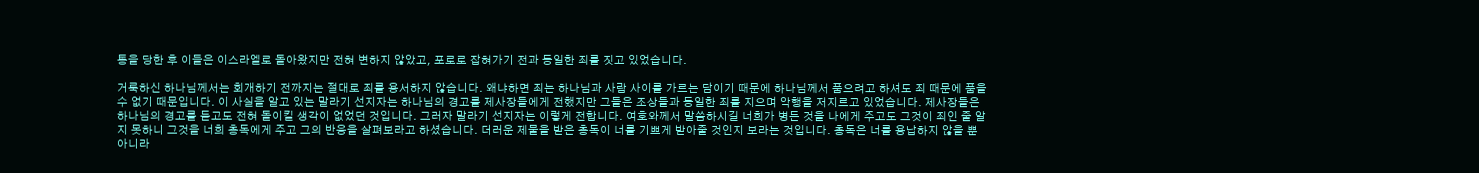통을 당한 후 이들은 이스라엘로 돌아왔지만 전혀 변하지 않았고, 포로로 잡혀가기 전과 동일한 죄를 짓고 있었습니다.

거룩하신 하나님께서는 회개하기 전까지는 절대로 죄를 용서하지 않습니다. 왜냐하면 죄는 하나님과 사람 사이를 가르는 담이기 때문에 하나님께서 품으려고 하셔도 죄 때문에 품을 수 없기 때문입니다. 이 사실을 알고 있는 말라기 선지자는 하나님의 경고를 제사장들에게 전했지만 그들은 조상들과 동일한 죄를 지으며 악행을 저지르고 있었습니다. 제사장들은 하나님의 경고를 듣고도 전혀 돌이킬 생각이 없었던 것입니다. 그러자 말라기 선지자는 이렇게 전합니다. 여호와께서 말씀하시길 너희가 병든 것을 나에게 주고도 그것이 죄인 줄 알지 못하니 그것을 너희 총독에게 주고 그의 반응을 살펴보라고 하셨습니다. 더러운 제물을 받은 총독이 너를 기쁘게 받아줄 것인지 보라는 것입니다. 총독은 너를 용납하지 않을 뿐 아니라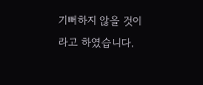기뻐하지 않을 것이라고 하였습니다.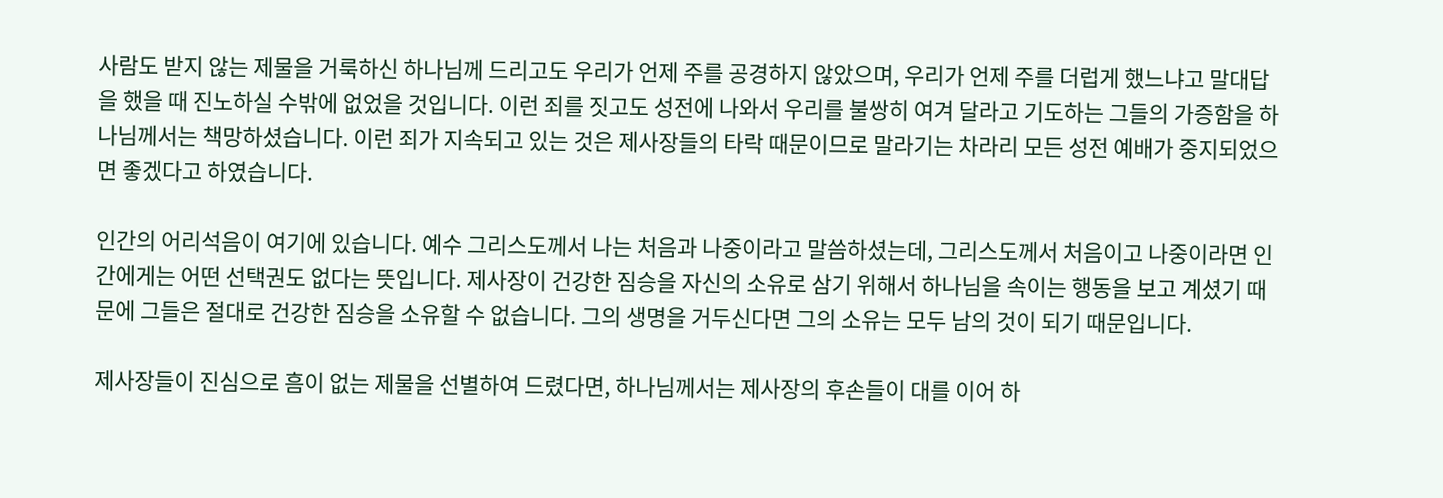사람도 받지 않는 제물을 거룩하신 하나님께 드리고도 우리가 언제 주를 공경하지 않았으며, 우리가 언제 주를 더럽게 했느냐고 말대답을 했을 때 진노하실 수밖에 없었을 것입니다. 이런 죄를 짓고도 성전에 나와서 우리를 불쌍히 여겨 달라고 기도하는 그들의 가증함을 하나님께서는 책망하셨습니다. 이런 죄가 지속되고 있는 것은 제사장들의 타락 때문이므로 말라기는 차라리 모든 성전 예배가 중지되었으면 좋겠다고 하였습니다.

인간의 어리석음이 여기에 있습니다. 예수 그리스도께서 나는 처음과 나중이라고 말씀하셨는데, 그리스도께서 처음이고 나중이라면 인간에게는 어떤 선택권도 없다는 뜻입니다. 제사장이 건강한 짐승을 자신의 소유로 삼기 위해서 하나님을 속이는 행동을 보고 계셨기 때문에 그들은 절대로 건강한 짐승을 소유할 수 없습니다. 그의 생명을 거두신다면 그의 소유는 모두 남의 것이 되기 때문입니다.

제사장들이 진심으로 흠이 없는 제물을 선별하여 드렸다면, 하나님께서는 제사장의 후손들이 대를 이어 하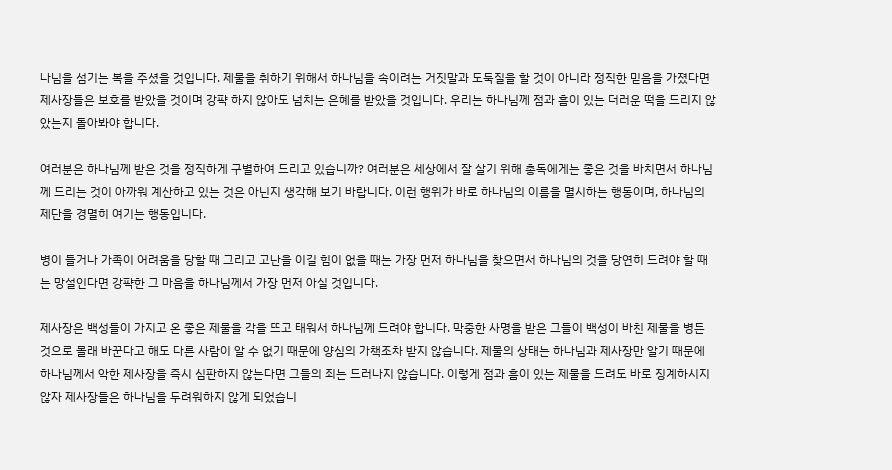나님을 섬기는 복을 주셨을 것입니다. 제물을 취하기 위해서 하나님을 속이려는 거짓말과 도둑질을 할 것이 아니라 정직한 믿음을 가졌다면 제사장들은 보호를 받았을 것이며 강퍅 하지 않아도 넘치는 은혜를 받았을 것입니다. 우리는 하나님께 점과 흠이 있는 더러운 떡을 드리지 않았는지 돌아봐야 합니다.

여러분은 하나님께 받은 것을 정직하게 구별하여 드리고 있습니까? 여러분은 세상에서 잘 살기 위해 총독에게는 좋은 것을 바치면서 하나님께 드리는 것이 아까워 계산하고 있는 것은 아닌지 생각해 보기 바랍니다. 이런 행위가 바로 하나님의 이름을 멸시하는 행동이며, 하나님의 제단을 경멸히 여기는 행동입니다.

병이 들거나 가족이 어려움을 당할 때 그리고 고난을 이길 힘이 없을 때는 가장 먼저 하나님을 찾으면서 하나님의 것을 당연히 드려야 할 때는 망설인다면 강퍅한 그 마음을 하나님께서 가장 먼저 아실 것입니다.

제사장은 백성들이 가지고 온 좋은 제물을 각을 뜨고 태워서 하나님께 드려야 합니다. 막중한 사명을 받은 그들이 백성이 바친 제물을 병든 것으로 몰래 바꾼다고 해도 다른 사람이 알 수 없기 때문에 양심의 가책조차 받지 않습니다. 제물의 상태는 하나님과 제사장만 알기 때문에 하나님께서 악한 제사장을 즉시 심판하지 않는다면 그들의 죄는 드러나지 않습니다. 이렇게 점과 흠이 있는 제물을 드려도 바로 징계하시지 않자 제사장들은 하나님을 두려워하지 않게 되었습니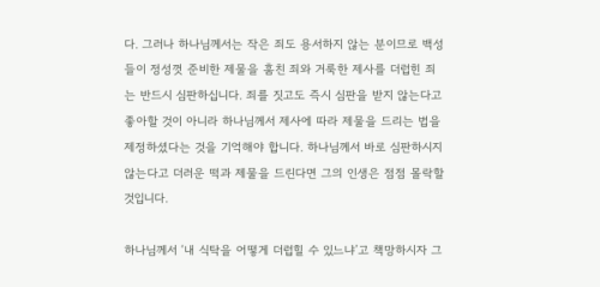다. 그러나 하나님께서는 작은 죄도 용서하지 않는 분이므로 백성들이 정성껏 준비한 제물을 훔친 죄와 거룩한 제사를 더럽힌 죄는 반드시 심판하십니다. 죄를 짓고도 즉시 심판을 받지 않는다고 좋아할 것이 아니라 하나님께서 제사에 따라 제물을 드리는 법을 제정하셨다는 것을 기억해야 합니다. 하나님께서 바로 심판하시지 않는다고 더러운 떡과 제물을 드린다면 그의 인생은 점점 몰락할 것입니다.

하나님께서 ‘내 식탁을 어떻게 더럽힐 수 있느냐’고 책망하시자 그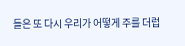들은 또 다시 우리가 어떻게 주를 더럽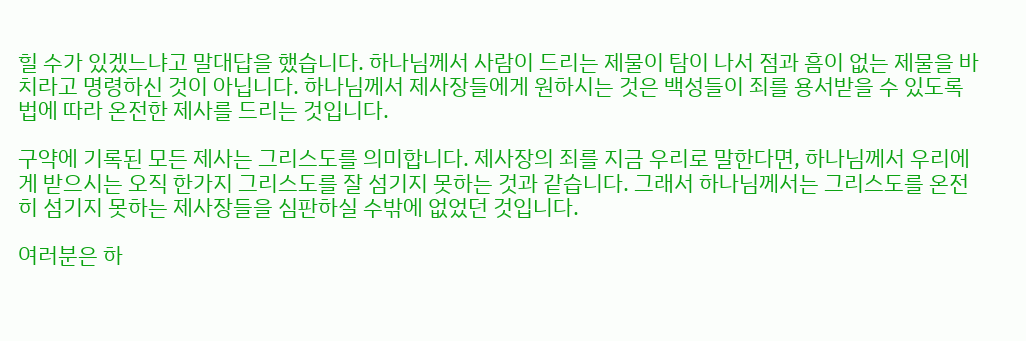힐 수가 있겠느냐고 말대답을 했습니다. 하나님께서 사람이 드리는 제물이 탐이 나서 점과 흠이 없는 제물을 바치라고 명령하신 것이 아닙니다. 하나님께서 제사장들에게 원하시는 것은 백성들이 죄를 용서받을 수 있도록 법에 따라 온전한 제사를 드리는 것입니다.

구약에 기록된 모든 제사는 그리스도를 의미합니다. 제사장의 죄를 지금 우리로 말한다면, 하나님께서 우리에게 받으시는 오직 한가지 그리스도를 잘 섬기지 못하는 것과 같습니다. 그래서 하나님께서는 그리스도를 온전히 섬기지 못하는 제사장들을 심판하실 수밖에 없었던 것입니다.

여러분은 하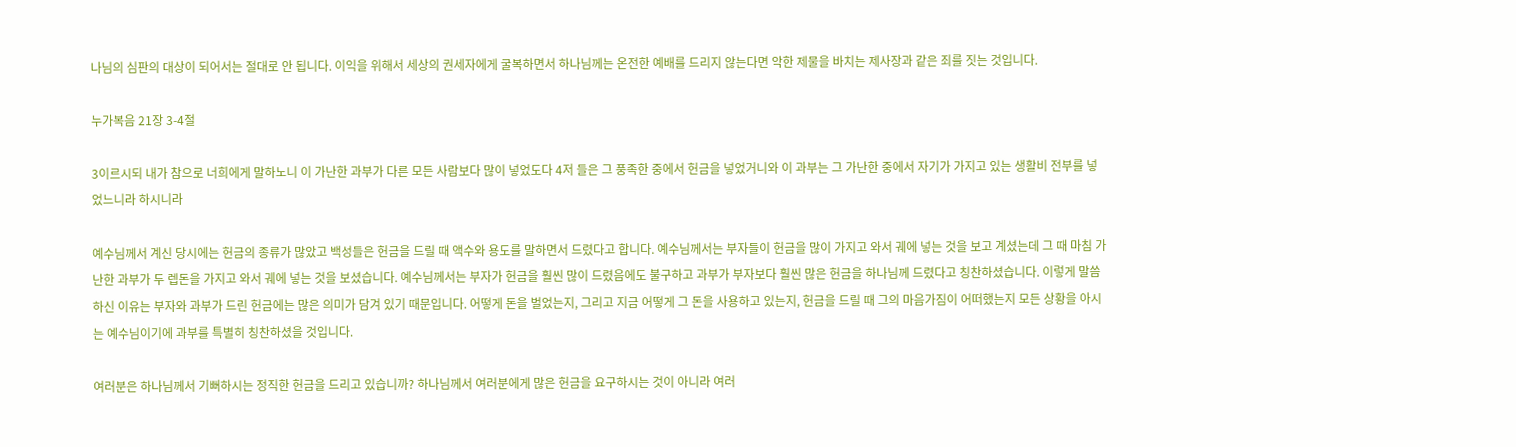나님의 심판의 대상이 되어서는 절대로 안 됩니다. 이익을 위해서 세상의 권세자에게 굴복하면서 하나님께는 온전한 예배를 드리지 않는다면 악한 제물을 바치는 제사장과 같은 죄를 짓는 것입니다.

누가복음 21장 3-4절

3이르시되 내가 참으로 너희에게 말하노니 이 가난한 과부가 다른 모든 사람보다 많이 넣었도다 4저 들은 그 풍족한 중에서 헌금을 넣었거니와 이 과부는 그 가난한 중에서 자기가 가지고 있는 생활비 전부를 넣었느니라 하시니라

예수님께서 계신 당시에는 헌금의 종류가 많았고 백성들은 헌금을 드릴 때 액수와 용도를 말하면서 드렸다고 합니다. 예수님께서는 부자들이 헌금을 많이 가지고 와서 궤에 넣는 것을 보고 계셨는데 그 때 마침 가난한 과부가 두 렙돈을 가지고 와서 궤에 넣는 것을 보셨습니다. 예수님께서는 부자가 헌금을 훨씬 많이 드렸음에도 불구하고 과부가 부자보다 훨씬 많은 헌금을 하나님께 드렸다고 칭찬하셨습니다. 이렇게 말씀하신 이유는 부자와 과부가 드린 헌금에는 많은 의미가 담겨 있기 때문입니다. 어떻게 돈을 벌었는지, 그리고 지금 어떻게 그 돈을 사용하고 있는지, 헌금을 드릴 때 그의 마음가짐이 어떠했는지 모든 상황을 아시는 예수님이기에 과부를 특별히 칭찬하셨을 것입니다.

여러분은 하나님께서 기뻐하시는 정직한 헌금을 드리고 있습니까? 하나님께서 여러분에게 많은 헌금을 요구하시는 것이 아니라 여러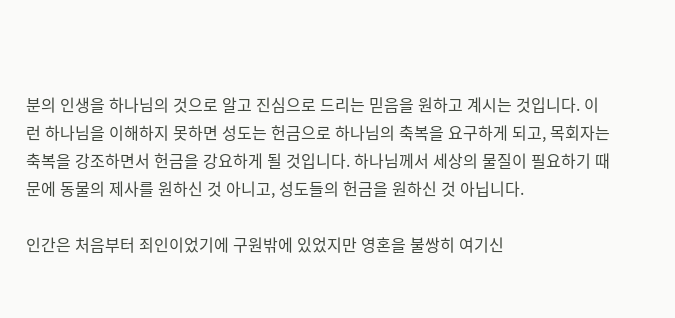분의 인생을 하나님의 것으로 알고 진심으로 드리는 믿음을 원하고 계시는 것입니다. 이런 하나님을 이해하지 못하면 성도는 헌금으로 하나님의 축복을 요구하게 되고, 목회자는 축복을 강조하면서 헌금을 강요하게 될 것입니다. 하나님께서 세상의 물질이 필요하기 때문에 동물의 제사를 원하신 것 아니고, 성도들의 헌금을 원하신 것 아닙니다.

인간은 처음부터 죄인이었기에 구원밖에 있었지만 영혼을 불쌍히 여기신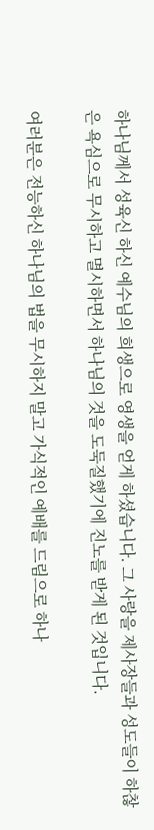하나님께서 성육신 하신 예수님의 희생으로 영생을 얻게 하셨습니다. 그 사랑을 제사장들과 성도들이 하찮은 욕심으로 무시하고 멸시하면서 하나님의 것을 도둑질했기에 진노를 받게 된 것입니다.

여러분은 전능하신 하나님의 법을 무시하지 말고 가식적인 예배를 드림으로 하나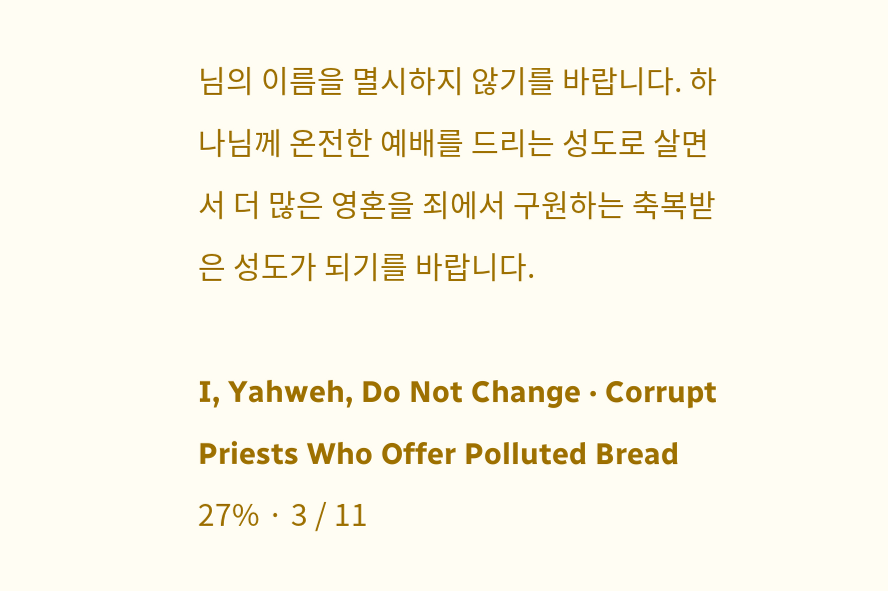님의 이름을 멸시하지 않기를 바랍니다. 하나님께 온전한 예배를 드리는 성도로 살면서 더 많은 영혼을 죄에서 구원하는 축복받은 성도가 되기를 바랍니다.

I, Yahweh, Do Not Change · Corrupt Priests Who Offer Polluted Bread
27% · 3 / 11